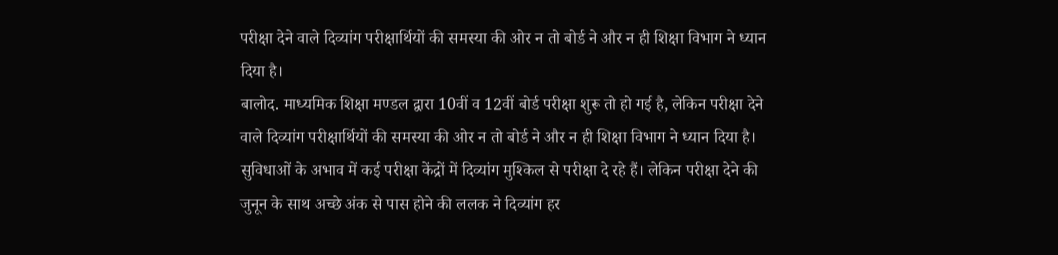परीक्षा देने वाले दिव्यांग परीक्षार्थियों की समस्या की ओर न तो बोर्ड ने और न ही शिक्षा विभाग ने ध्यान दिया है।
बालोद. माध्यमिक शिक्षा मण्डल द्वारा 10वीं व 12वीं बोर्ड परीक्षा शुरू तो हो गई है, लेकिन परीक्षा देने वाले दिव्यांग परीक्षार्थियों की समस्या की ओर न तो बोर्ड ने और न ही शिक्षा विभाग ने ध्यान दिया है। सुविधाओं के अभाव में कई परीक्षा केंद्रों में दिव्यांग मुश्किल से परीक्षा दे रहे हैं। लेकिन परीक्षा देने की जुनून के साथ अच्छे अंक से पास होने की ललक ने दिव्यांग हर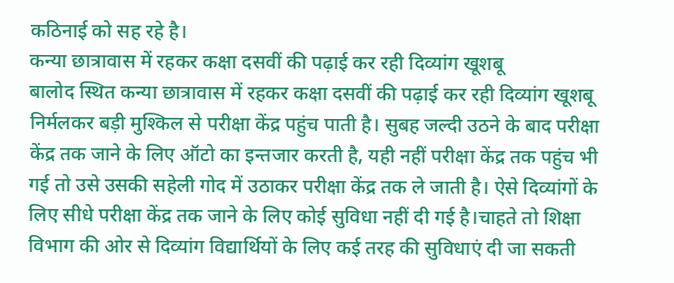कठिनाई को सह रहे है।
कन्या छात्रावास में रहकर कक्षा दसवीं की पढ़ाई कर रही दिव्यांग खूशबू
बालोद स्थित कन्या छात्रावास में रहकर कक्षा दसवीं की पढ़ाई कर रही दिव्यांग खूशबू निर्मलकर बड़ी मुश्किल से परीक्षा केंद्र पहुंच पाती है। सुबह जल्दी उठने के बाद परीक्षा केंद्र तक जाने के लिए ऑटो का इन्तजार करती है, यही नहीं परीक्षा केंद्र तक पहुंच भी गई तो उसे उसकी सहेली गोद में उठाकर परीक्षा केंद्र तक ले जाती है। ऐसे दिव्यांगों के लिए सीधे परीक्षा केंद्र तक जाने के लिए कोई सुविधा नहीं दी गई है।चाहते तो शिक्षा विभाग की ओर से दिव्यांग विद्यार्थियों के लिए कई तरह की सुविधाएं दी जा सकती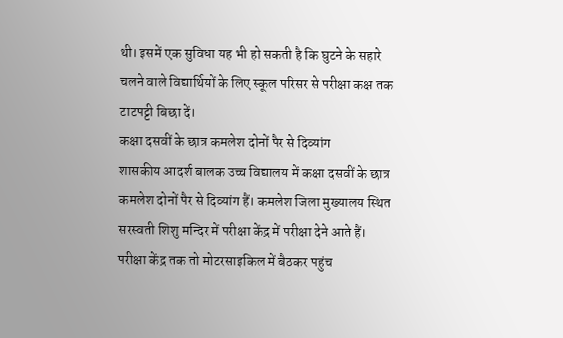थी। इसमें एक सुविधा यह भी हो सकती है कि घुटने के सहारे चलने वाले विद्यार्थियों के लिए स्कूल परिसर से परीक्षा कक्ष तक टाटपट्टी बिछा दें।
कक्षा दसवीं के छात्र कमलेश दोनों पैर से दिव्यांग
शासकीय आदर्श बालक उच्च विद्यालय में कक्षा दसवीं के छात्र कमलेश दोनों पैर से दिव्यांग हैं। कमलेश जिला मुख्यालय स्थित सरस्वती शिशु मन्दिर में परीक्षा केंद्र में परीक्षा देने आते हैं। परीक्षा केंद्र तक तो मोटरसाइकिल में बैठकर पहुंच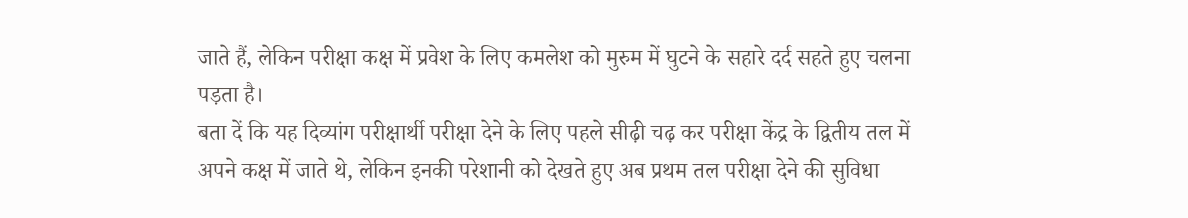जाते हैं, लेकिन परीक्षा कक्ष में प्रवेश के लिए कमलेश को मुरुम में घुटने के सहारे दर्द सहते हुए चलना पड़ता है।
बता दें कि यह दिव्यांग परीक्षार्थी परीक्षा देने के लिए पहले सीढ़ी चढ़ कर परीक्षा केंद्र के द्वितीय तल में अपने कक्ष में जाते थे, लेकिन इनकी परेशानी को देखते हुए अब प्रथम तल परीक्षा देने की सुविधा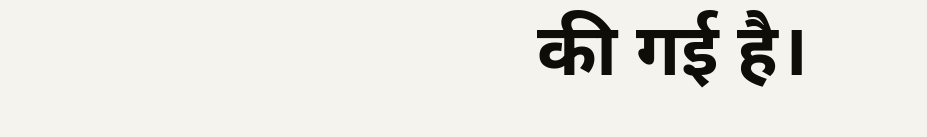की गई है।